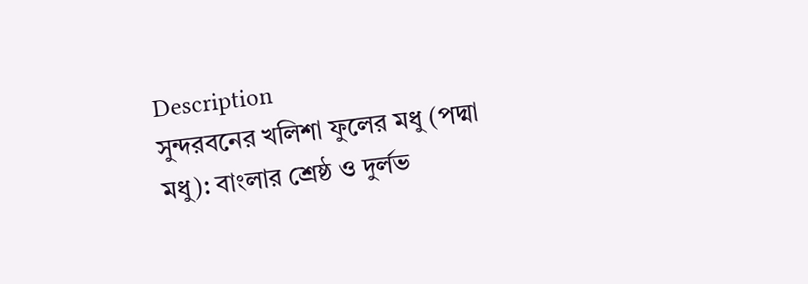Description
সুন্দরবনের খলিশা ফুলের মধু (পদ্মা মধু): বাংলার শ্রেষ্ঠ ও দুর্লভ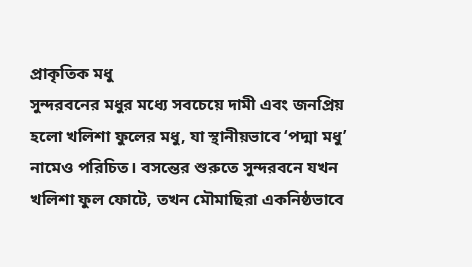প্রাকৃতিক মধু
সুন্দরবনের মধুর মধ্যে সবচেয়ে দামী এবং জনপ্রিয় হলো খলিশা ফুলের মধু, যা স্থানীয়ভাবে ‘পদ্মা মধু’ নামেও পরিচিত। বসন্তের শুরুতে সুন্দরবনে যখন খলিশা ফুল ফোটে, তখন মৌমাছিরা একনিষ্ঠভাবে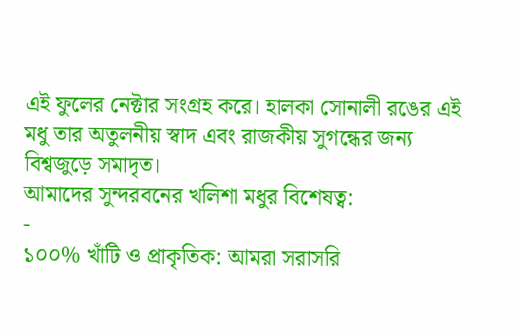এই ফুলের নেক্টার সংগ্রহ করে। হালকা সোনালী রঙের এই মধু তার অতুলনীয় স্বাদ এবং রাজকীয় সুগন্ধের জন্য বিশ্বজুড়ে সমাদৃত।
আমাদের সুন্দরবনের খলিশা মধুর বিশেষত্ব:
-
১০০% খাঁটি ও প্রাকৃতিক: আমরা সরাসরি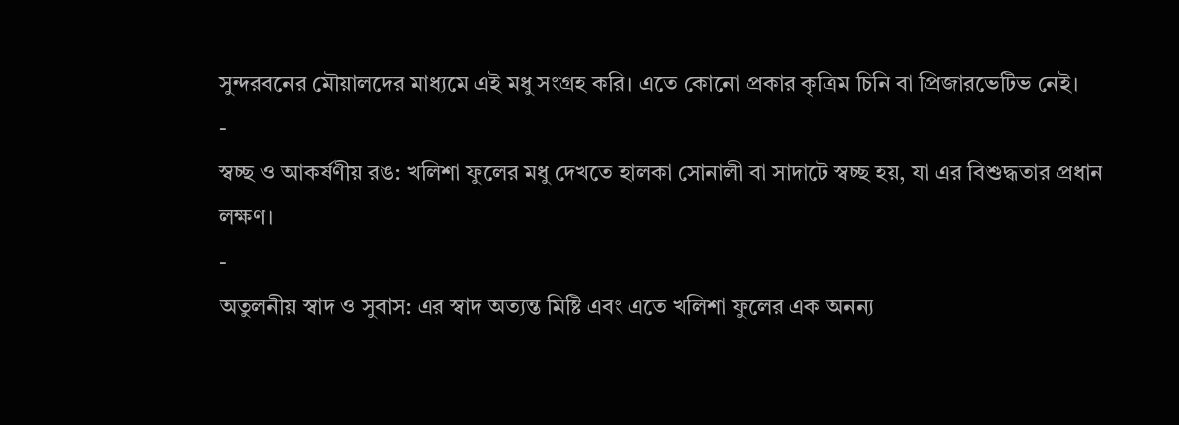সুন্দরবনের মৌয়ালদের মাধ্যমে এই মধু সংগ্রহ করি। এতে কোনো প্রকার কৃত্রিম চিনি বা প্রিজারভেটিভ নেই।
-
স্বচ্ছ ও আকর্ষণীয় রঙ: খলিশা ফুলের মধু দেখতে হালকা সোনালী বা সাদাটে স্বচ্ছ হয়, যা এর বিশুদ্ধতার প্রধান লক্ষণ।
-
অতুলনীয় স্বাদ ও সুবাস: এর স্বাদ অত্যন্ত মিষ্টি এবং এতে খলিশা ফুলের এক অনন্য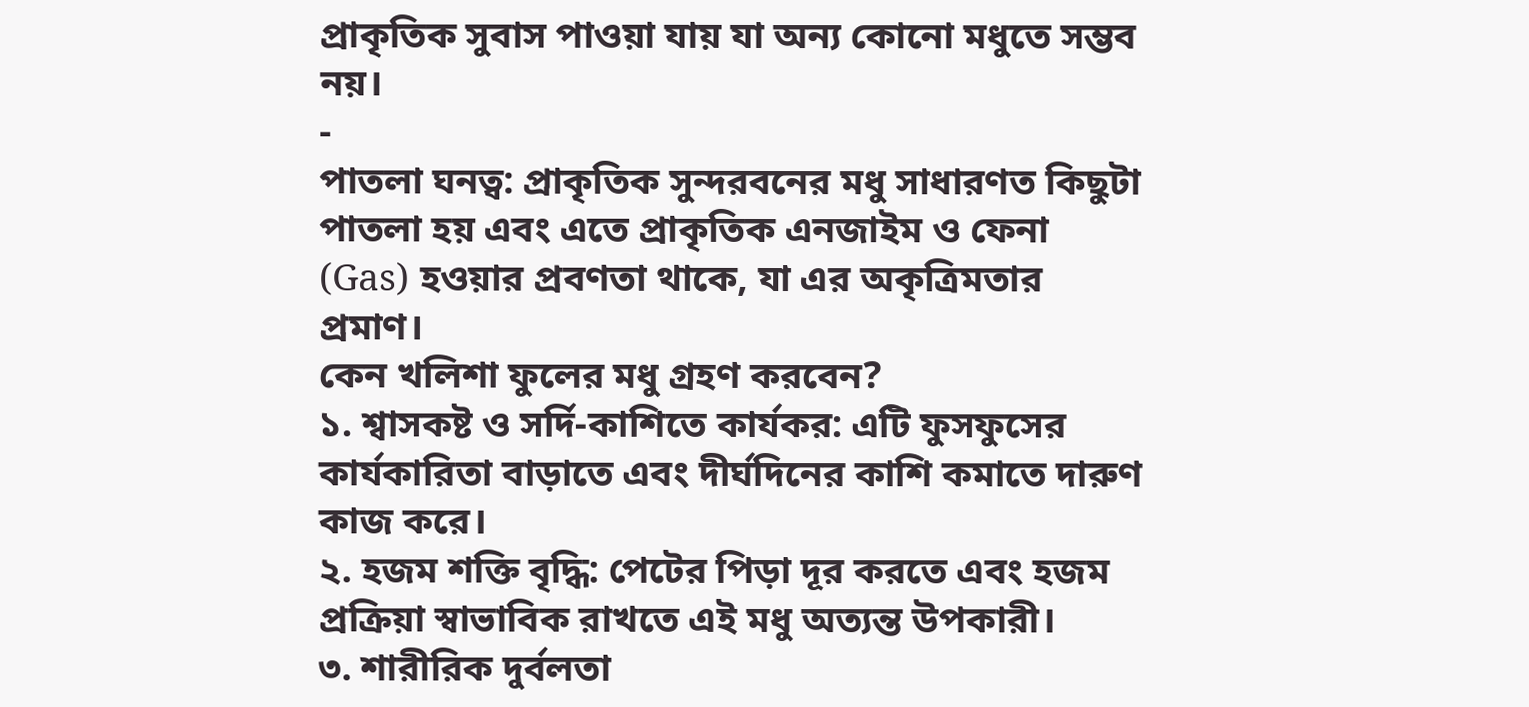প্রাকৃতিক সুবাস পাওয়া যায় যা অন্য কোনো মধুতে সম্ভব নয়।
-
পাতলা ঘনত্ব: প্রাকৃতিক সুন্দরবনের মধু সাধারণত কিছুটা পাতলা হয় এবং এতে প্রাকৃতিক এনজাইম ও ফেনা (Gas) হওয়ার প্রবণতা থাকে, যা এর অকৃত্রিমতার প্রমাণ।
কেন খলিশা ফুলের মধু গ্রহণ করবেন?
১. শ্বাসকষ্ট ও সর্দি-কাশিতে কার্যকর: এটি ফুসফুসের কার্যকারিতা বাড়াতে এবং দীর্ঘদিনের কাশি কমাতে দারুণ কাজ করে।
২. হজম শক্তি বৃদ্ধি: পেটের পিড়া দূর করতে এবং হজম প্রক্রিয়া স্বাভাবিক রাখতে এই মধু অত্যন্ত উপকারী।
৩. শারীরিক দুর্বলতা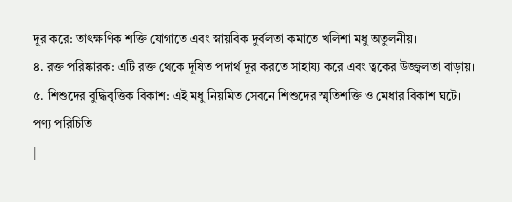দূর করে: তাৎক্ষণিক শক্তি যোগাতে এবং স্নায়বিক দুর্বলতা কমাতে খলিশা মধু অতুলনীয়।
৪. রক্ত পরিষ্কারক: এটি রক্ত থেকে দূষিত পদার্থ দূর করতে সাহায্য করে এবং ত্বকের উজ্জ্বলতা বাড়ায়।
৫. শিশুদের বুদ্ধিবৃত্তিক বিকাশ: এই মধু নিয়মিত সেবনে শিশুদের স্মৃতিশক্তি ও মেধার বিকাশ ঘটে।
পণ্য পরিচিতি
|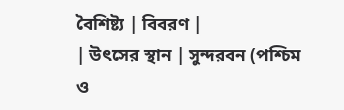বৈশিষ্ট্য | বিবরণ |
| উৎসের স্থান | সুন্দরবন (পশ্চিম ও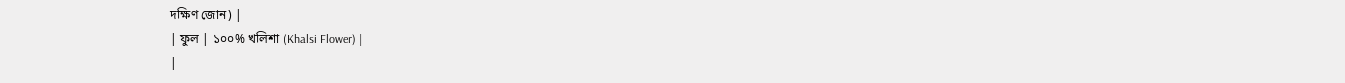দক্ষিণ জোন) |
| ফুল | ১০০% খলিশা (Khalsi Flower) |
|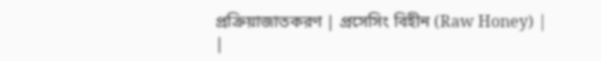প্রক্রিয়াজাতকরণ | প্রসেসিং বিহীন (Raw Honey) |
|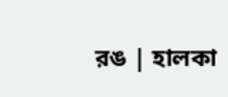রঙ | হালকা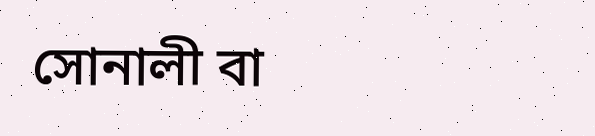সোনালী বা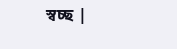স্বচ্ছ |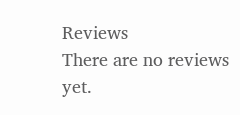Reviews
There are no reviews yet.